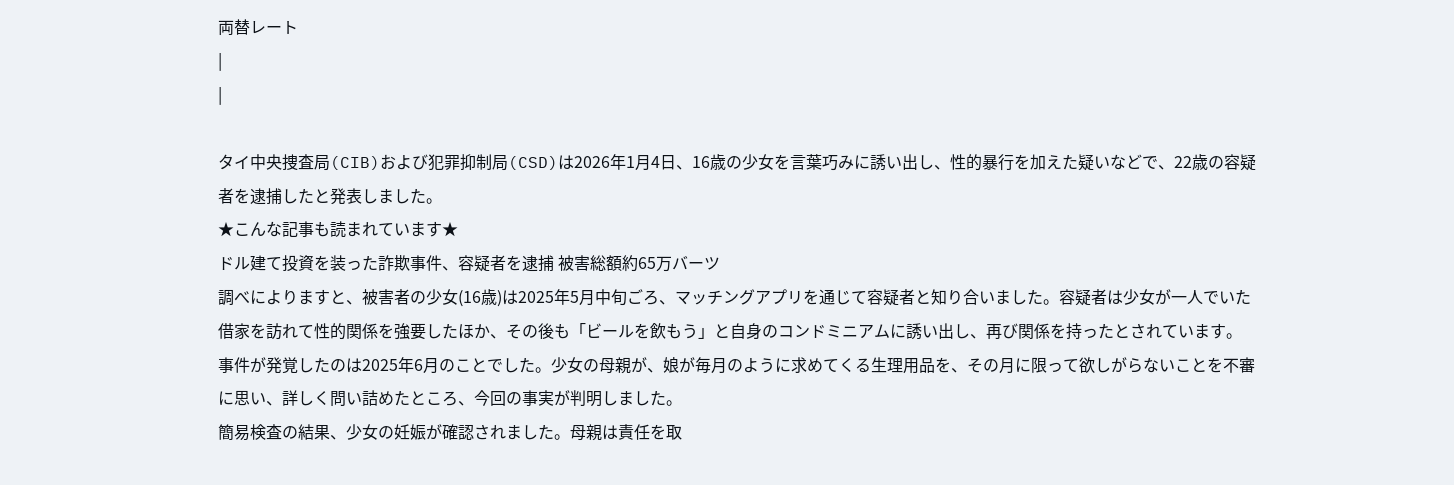両替レート
|
|

タイ中央捜査局(CIB)および犯罪抑制局(CSD)は2026年1月4日、16歳の少女を言葉巧みに誘い出し、性的暴行を加えた疑いなどで、22歳の容疑者を逮捕したと発表しました。
★こんな記事も読まれています★
ドル建て投資を装った詐欺事件、容疑者を逮捕 被害総額約65万バーツ
調べによりますと、被害者の少女(16歳)は2025年5月中旬ごろ、マッチングアプリを通じて容疑者と知り合いました。容疑者は少女が一人でいた借家を訪れて性的関係を強要したほか、その後も「ビールを飲もう」と自身のコンドミニアムに誘い出し、再び関係を持ったとされています。
事件が発覚したのは2025年6月のことでした。少女の母親が、娘が毎月のように求めてくる生理用品を、その月に限って欲しがらないことを不審に思い、詳しく問い詰めたところ、今回の事実が判明しました。
簡易検査の結果、少女の妊娠が確認されました。母親は責任を取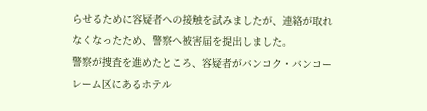らせるために容疑者への接触を試みましたが、連絡が取れなくなったため、警察へ被害届を提出しました。
警察が捜査を進めたところ、容疑者がバンコク・バンコーレーム区にあるホテル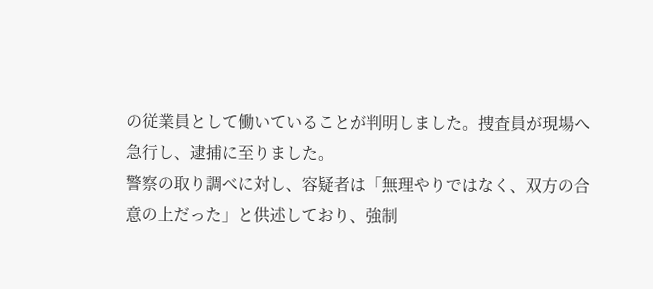の従業員として働いていることが判明しました。捜査員が現場へ急行し、逮捕に至りました。
警察の取り調べに対し、容疑者は「無理やりではなく、双方の合意の上だった」と供述しており、強制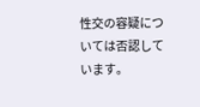性交の容疑については否認しています。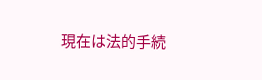現在は法的手続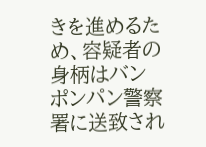きを進めるため、容疑者の身柄はバンポンパン警察署に送致され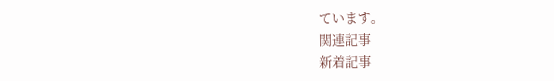ています。
関連記事
新着記事